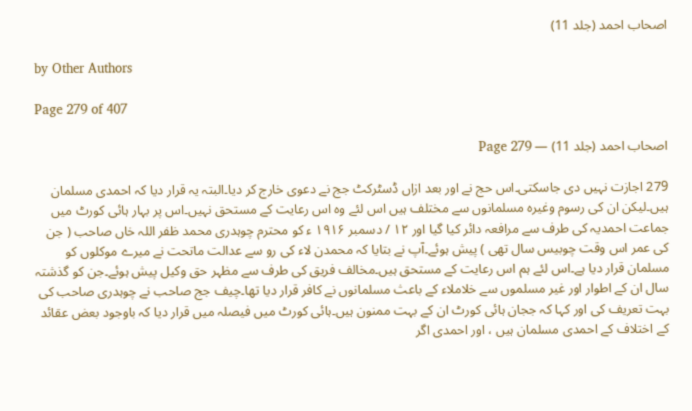اصحاب احمد (جلد 11)

by Other Authors

Page 279 of 407

اصحاب احمد (جلد 11) — Page 279

279 اجازت نہیں دی جاسکتی۔اس حج نے اور بعد ازاں ڈسٹرکٹ جج نے دعوی خارج کر دیا۔البتہ یہ قرار دیا کہ احمدی مسلمان ہیں۔لیکن ان کی رسوم وغیرہ مسلمانوں سے مختلف ہیں اس لئے وہ اس رعایت کے مستحق نہیں۔اس پر بہار ہائی کورٹ میں جماعت احمدیہ کی طرف سے مرافعہ دائر کیا گیا اور ۱۲ / دسمبر ۱۹۱۶ ء کو محترم چوہدری محمد ظفر اللہ خاں صاحب ( جن کی عمر اس وقت چوبیس سال تھی ) پیش ہوئے۔آپ نے بتایا کہ محمدن لاء کی رو سے عدالت ماتحت نے میرے موکلوں کو مسلمان قرار دیا ہے۔اس لئے ہم اس رعایت کے مستحق ہیں۔مخالف فریق کی طرف سے مظہر حق وکیل پیش ہوئے۔جن کو گذشتہ سال ان کے اطوار اور غیر مسلموں سے خلاملاء کے باعث مسلمانوں نے کافر قرار دیا تھا۔چیف جج صاحب نے چوہدری صاحب کی بہت تعریف کی اور کہا کہ ججان ہائی کورٹ ان کے بہت ممنون ہیں۔ہائی کورٹ میں فیصلہ میں قرار دیا کہ باوجود بعض عقائد کے اختلاف کے احمدی مسلمان ہیں ، اور احمدی اگر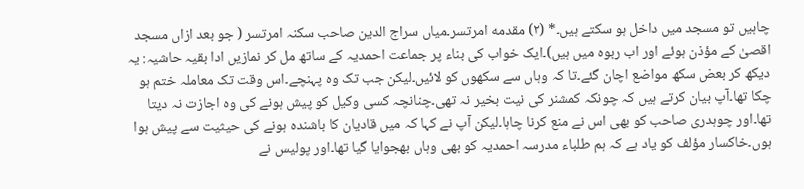چاہیں تو مسجد میں داخل ہو سکتے ہیں۔* (۲) مقدمه امرتسر۔میاں سراج الدین صاحب سکنہ امرتسر ( جو بعد ازاں مسجد اقصیٰ کے مؤذن ہوئے اور اب ربوہ میں ہیں)۔ایک خواب کی بناء پر جماعت احمدیہ کے ساتھ مل کر نمازیں ادا بقیہ حاشیہ: یہ دیکھ کر بعض سکھ مواضع اچان گئے۔تا کہ وہاں سے سکھوں کو لائیں۔لیکن جب تک وہ پہنچے۔اس وقت تک معاملہ ختم ہو چکا تھا۔آپ بیان کرتے ہیں کہ چونکہ کمشنر کی نیت بخیر نہ تھی۔چنانچہ کسی وکیل کو پیش ہونے کی وہ اجازت نہ دیتا تھا۔اور چوہدری صاحب کو بھی اس نے منع کرنا چاہا۔لیکن آپ نے کہا کہ میں قادیان کا باشندہ ہونے کی حیثیت سے پیش ہوا ہوں۔خاکسار مؤلف کو یاد ہے کہ ہم طلباء مدرسہ احمدیہ کو بھی وہاں بھجوایا گیا تھا۔اور پولیس نے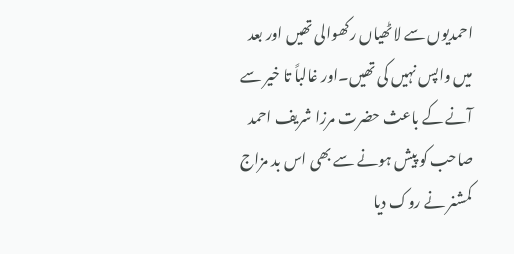احمدیوں سے لاٹھیاں رکھوالی تھیں اور بعد میں واپس نہیں کی تھیں۔اور غالباً تا خیر سے آنے کے باعث حضرت مرزا شریف احمد صاحب کو پیش ہونے سے بھی اس بد مزاج کمشنر نے روک دیا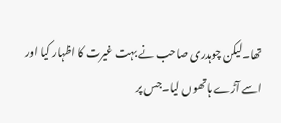تھا۔لیکن چوہدری صاحب نے بہت غیرت کا اظہار کیا اور اسے آڑے ہاتھوں لیا۔جس پر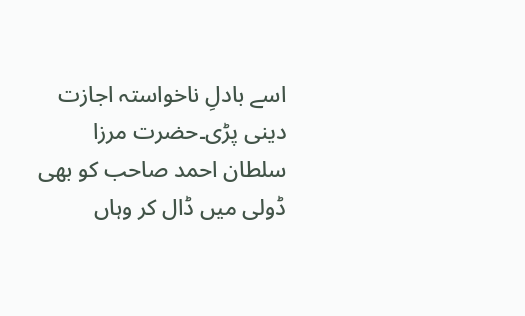اسے بادلِ ناخواستہ اجازت دینی پڑی۔حضرت مرزا سلطان احمد صاحب کو بھی ڈولی میں ڈال کر وہاں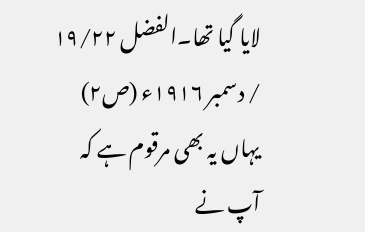لایا گیا تھا۔الفضل ۱۹/۲۲ / دسمبر ۱۹۱۶ء (ص۲) یہاں یہ بھی مرقوم ہے کہ آپ نے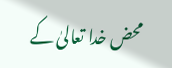محض خدا تعالیٰ کے